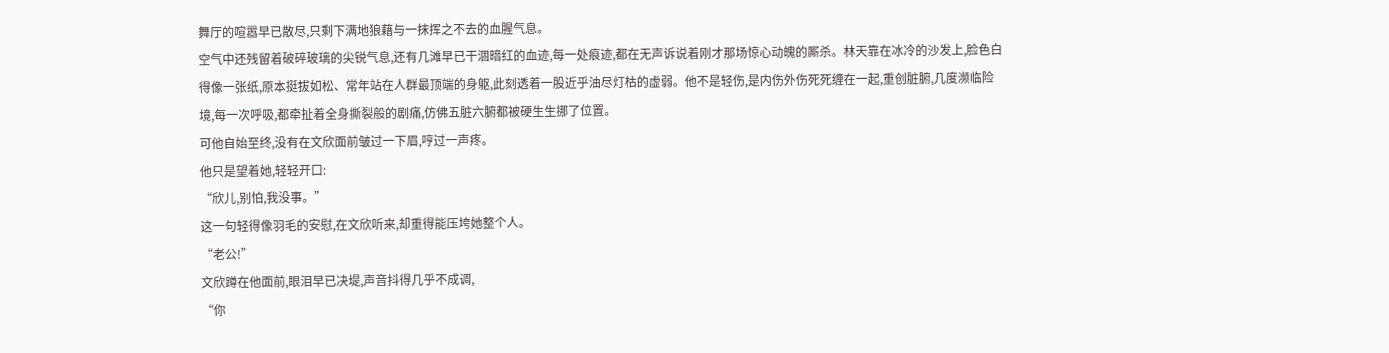舞厅的喧嚣早已散尽,只剩下满地狼藉与一抹挥之不去的血腥气息。
空气中还残留着破碎玻璃的尖锐气息,还有几滩早已干涸暗红的血迹,每一处痕迹,都在无声诉说着刚才那场惊心动魄的厮杀。林天靠在冰冷的沙发上,脸色白得像一张纸,原本挺拔如松、常年站在人群最顶端的身躯,此刻透着一股近乎油尽灯枯的虚弱。他不是轻伤,是内伤外伤死死缠在一起,重创脏腑,几度濒临险境,每一次呼吸,都牵扯着全身撕裂般的剧痛,仿佛五脏六腑都被硬生生挪了位置。
可他自始至终,没有在文欣面前皱过一下眉,哼过一声疼。
他只是望着她,轻轻开口:
“欣儿,别怕,我没事。”
这一句轻得像羽毛的安慰,在文欣听来,却重得能压垮她整个人。
“老公!”
文欣蹲在他面前,眼泪早已决堤,声音抖得几乎不成调,
“你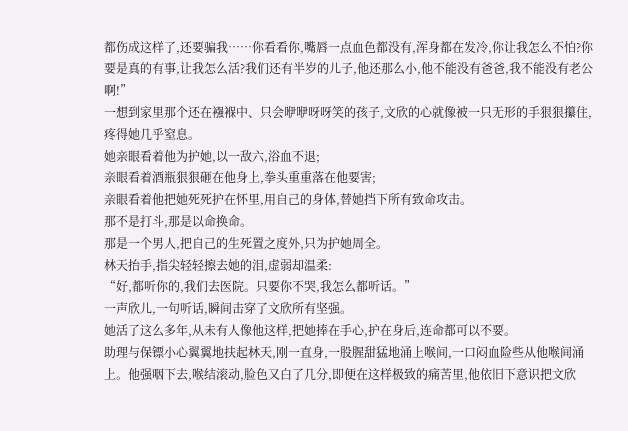都伤成这样了,还要骗我……你看看你,嘴唇一点血色都没有,浑身都在发冷,你让我怎么不怕?你要是真的有事,让我怎么活?我们还有半岁的儿子,他还那么小,他不能没有爸爸,我不能没有老公啊!”
一想到家里那个还在襁褓中、只会咿咿呀呀笑的孩子,文欣的心就像被一只无形的手狠狠攥住,疼得她几乎窒息。
她亲眼看着他为护她,以一敌六,浴血不退;
亲眼看着酒瓶狠狠砸在他身上,拳头重重落在他要害;
亲眼看着他把她死死护在怀里,用自己的身体,替她挡下所有致命攻击。
那不是打斗,那是以命换命。
那是一个男人,把自己的生死置之度外,只为护她周全。
林天抬手,指尖轻轻擦去她的泪,虚弱却温柔:
“好,都听你的,我们去医院。只要你不哭,我怎么都听话。”
一声欣儿,一句听话,瞬间击穿了文欣所有坚强。
她活了这么多年,从未有人像他这样,把她捧在手心,护在身后,连命都可以不要。
助理与保镖小心翼翼地扶起林天,刚一直身,一股腥甜猛地涌上喉间,一口闷血险些从他喉间涌上。他强咽下去,喉结滚动,脸色又白了几分,即便在这样极致的痛苦里,他依旧下意识把文欣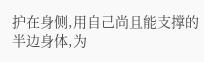护在身侧,用自己尚且能支撑的半边身体,为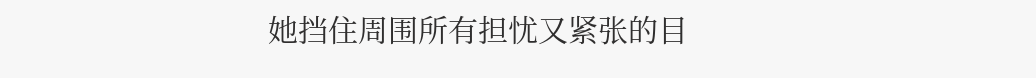她挡住周围所有担忧又紧张的目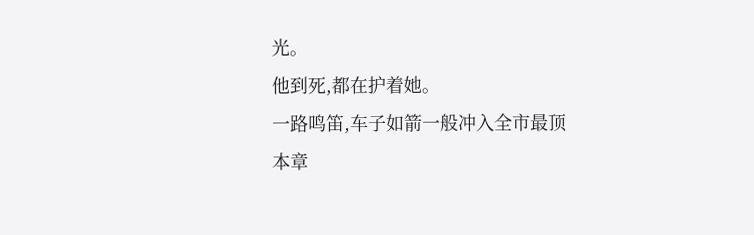光。
他到死,都在护着她。
一路鸣笛,车子如箭一般冲入全市最顶
本章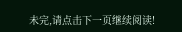未完,请点击下一页继续阅读!